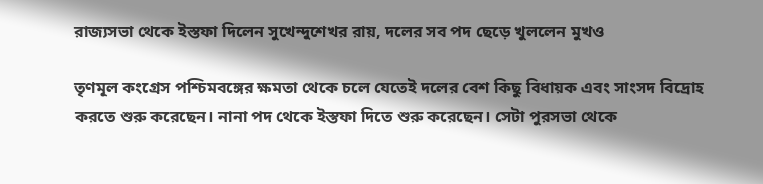রাজ্যসভা থেকে ইস্তফা দিলেন সুখেন্দুশেখর রায়, দলের সব পদ ছেড়ে খুললেন মুখও

তৃণমূল কংগ্রেস পশ্চিমবঙ্গের ক্ষমতা থেকে চলে যেতেই দলের বেশ কিছু বিধায়ক এবং সাংসদ বিদ্রোহ করতে শুরু করেছেন। নানা পদ থেকে ইস্তফা দিতে শুরু করেছেন। সেটা পুরসভা থেকে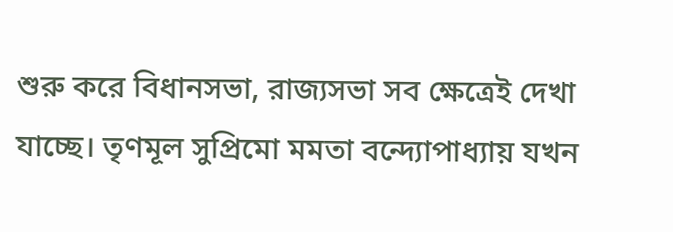শুরু করে বিধানসভা, রাজ্যসভা সব ক্ষেত্রেই দেখা যাচ্ছে। তৃণমূল সুপ্রিমো মমতা বন্দ্যোপাধ্যায় যখন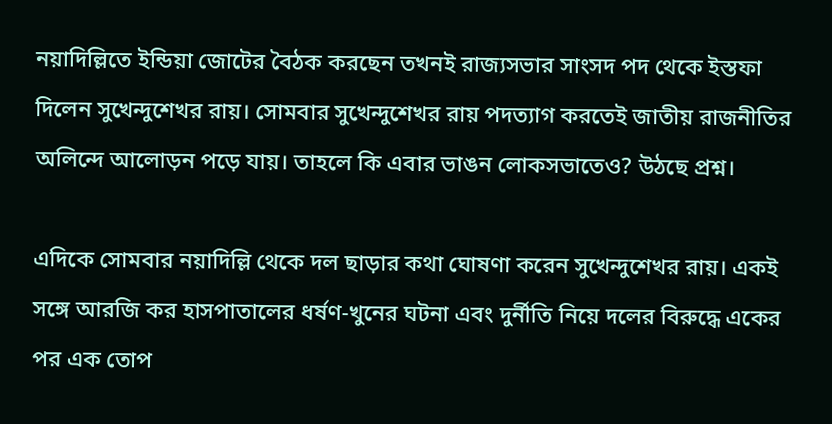নয়াদিল্লিতে ইন্ডিয়া জোটের বৈঠক করছেন তখনই রাজ্যসভার সাংসদ পদ থেকে ইস্তফা দিলেন সুখেন্দুশেখর রায়। সোমবার সুখেন্দুশেখর রায় পদত্যাগ করতেই জাতীয় রাজনীতির অলিন্দে আলোড়ন পড়ে যায়। তাহলে কি এবার ভাঙন লোকসভাতেও? উঠছে প্রশ্ন।

এদিকে সোমবার নয়াদিল্লি থেকে দল ছাড়ার কথা ঘোষণা করেন সুখেন্দুশেখর রায়। একই সঙ্গে আরজি কর হাসপাতালের ধর্ষণ-খুনের ঘটনা এবং দুর্নীতি নিয়ে দলের বিরুদ্ধে একের পর এক তোপ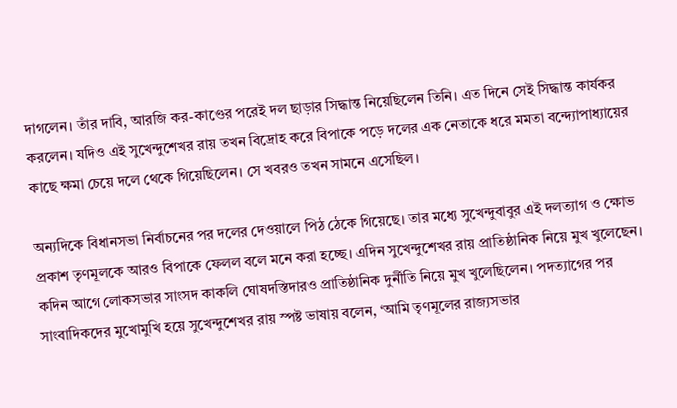দাগলেন। তাঁর দাবি, আরজি কর-কাণ্ডের পরেই দল ছাড়ার সিদ্ধান্ত নিয়েছিলেন তিনি। এত দিনে সেই সিদ্ধান্ত কার্যকর করলেন। যদিও এই সুখেন্দুশেখর রায় তখন বিদ্রোহ করে বিপাকে পড়ে দলের এক নেতাকে ধরে মমতা বন্দ্যোপাধ্যায়ের কাছে ক্ষমা চেয়ে দলে থেকে গিয়েছিলেন। সে খবরও তখন সামনে এসেছিল।

অন্যদিকে বিধানসভা নির্বাচনের পর দলের দেওয়ালে পিঠ ঠেকে গিয়েছে। তার মধ্যে সুখেন্দুবাবুর এই দলত্যাগ ও ক্ষোভ প্রকাশ তৃণমূলকে আরও বিপাকে ফেলল বলে মনে করা হচ্ছে। এদিন সুখেন্দুশেখর রায় প্রাতিষ্ঠানিক নিয়ে মুখ খুলেছেন। কদিন আগে লোকসভার সাংসদ কাকলি ঘোষদস্তিদারও প্রাতিষ্ঠানিক দুর্নীতি নিয়ে মুখ খুলেছিলেন। পদত্যাগের পর সাংবাদিকদের মুখোমুখি হয়ে সুখেন্দুশেখর রায় স্পষ্ট ভাষায় বলেন, ‘আমি তৃণমূলের রাজ্যসভার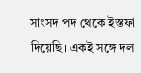সাংসদ পদ থেকে ইস্তফা দিয়েছি। একই সঙ্গে দল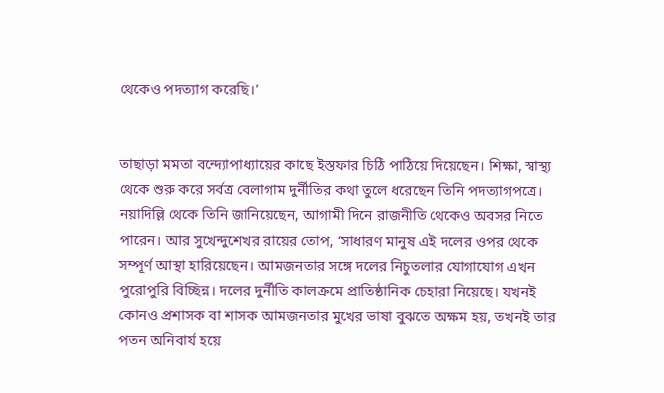থেকেও পদত্যাগ করেছি।’


তাছাড়া মমতা বন্দ্যোপাধ্যায়ের কাছে ইস্তফার চিঠি পাঠিয়ে দিয়েছেন। শিক্ষা, স্বাস্থ্য থেকে শুরু করে সর্বত্র বেলাগাম দুর্নীতির কথা তুলে ধরেছেন তিনি পদত্যাগপত্রে। নয়াদিল্লি থেকে তিনি জানিয়েছেন, আগামী দিনে রাজনীতি থেকেও অবসর নিতে পারেন। আর সুখেন্দুশেখর রায়ের তোপ, ‘সাধারণ মানুষ এই দলের ওপর থেকে সম্পূর্ণ আস্থা হারিয়েছেন। আমজনতার সঙ্গে দলের নিচুতলার যোগাযোগ এখন পুরোপুরি বিচ্ছিন্ন। দলের দুর্নীতি কালক্রমে প্রাতিষ্ঠানিক চেহারা নিয়েছে। যখনই কোনও প্রশাসক বা শাসক আমজনতার মুখের ভাষা বুঝতে অক্ষম হয়, তখনই তার পতন অনিবার্য হয়ে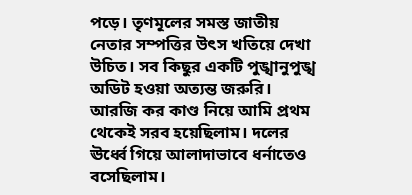পড়ে। তৃণমূলের সমস্ত জাতীয় নেতার সম্পত্তির উৎস খতিয়ে দেখা উচিত। সব কিছুর একটি পুঙ্খানুপুঙ্খ অডিট হওয়া অত্যন্ত জরুরি। আরজি কর কাণ্ড নিয়ে আমি প্রথম থেকেই সরব হয়েছিলাম। দলের ঊর্ধ্বে গিয়ে আলাদাভাবে ধর্নাতেও বসেছিলাম।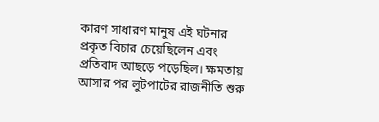কারণ সাধারণ মানুষ এই ঘটনার প্রকৃত বিচার চেয়েছিলেন এবং প্রতিবাদ আছড়ে পড়েছিল। ক্ষমতায় আসার পর লুটপাটের রাজনীতি শুরু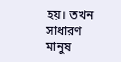হয়। তখন সাধারণ মানুষ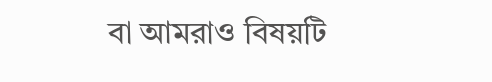বা আমরাও বিষয়টি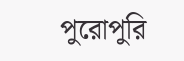পুরোপুরি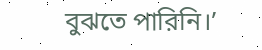বুঝতে পারিনি।’